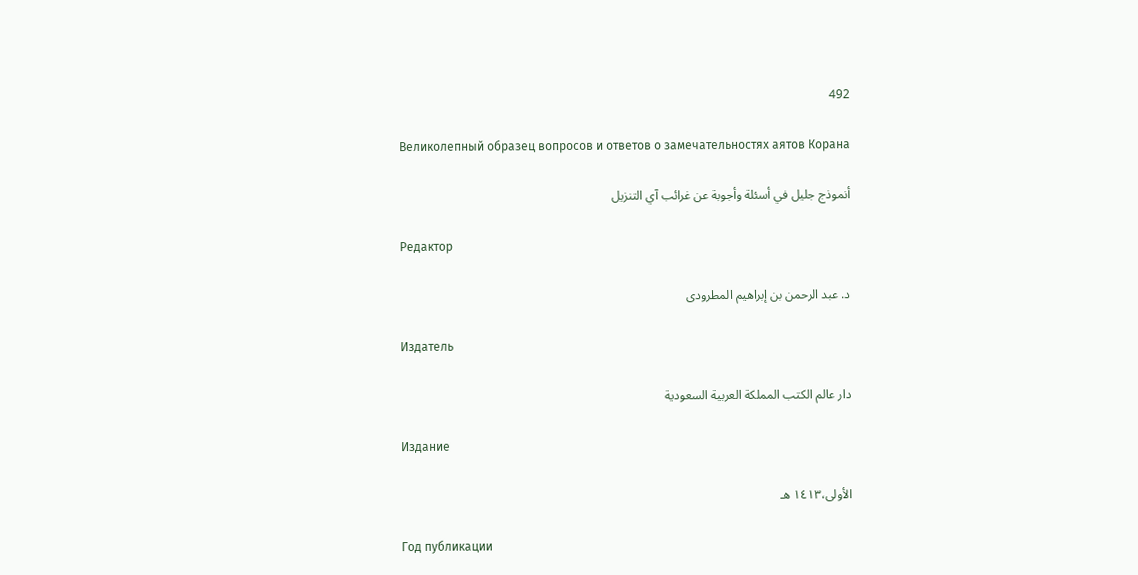492

Великолепный образец вопросов и ответов о замечательностях аятов Корана

أنموذج جليل في أسئلة وأجوبة عن غرائب آي التنزيل

Редактор

د. عبد الرحمن بن إبراهيم المطرودى

Издатель

دار عالم الكتب المملكة العربية السعودية

Издание

الأولى،١٤١٣ هـ

Год публикации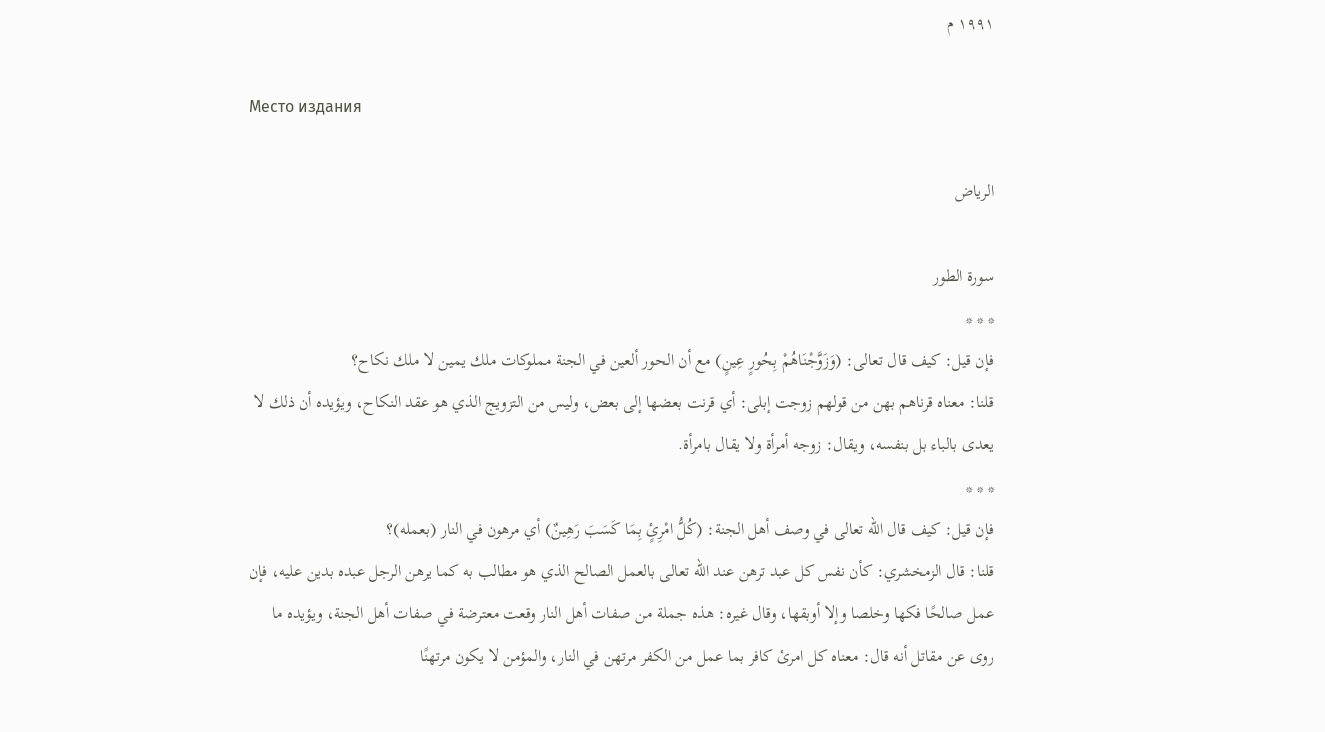١٩٩١ م

Место издания

الرياض

سورة الطور
* * *
فإن قيل: كيف قال تعالى: (وَزَوَّجْنَاهُمْ بِحُورٍ عِينٍ) مع أن الحور ألعين في الجنة مملوكات ملك يمين لا ملك نكاح؟
قلنا: معناه قرناهم بهن من قولهم زوجت إبلى: أي قرنت بعضها إلى بعض، وليس من التزويج الذي هو عقد النكاح، ويؤيده أن ذلك لا
يعدى بالباء بل بنفسه، ويقال: زوجه أمرأة ولا يقال بامرأة.
* * *
فإن قيل: كيف قال الله تعالى في وصف أهل الجنة: (كُلُّ امْرِئٍ بِمَا كَسَبَ رَهِينٌ) أي مرهون في النار (بعمله)؟
قلنا: قال الزمخشري: كأن نفس كل عبد ترهن عند الله تعالى بالعمل الصالح الذي هو مطالب به كما يرهن الرجل عبده بدين عليه، فإن
عمل صالحًا فكها وخلصا وإلا أوبقها، وقال غيره: هذه جملة من صفات أهل النار وقعت معترضة في صفات أهل الجنة، ويؤيده ما
روى عن مقاتل أنه قال: معناه كل امرئ كافر بما عمل من الكفر مرتهن في النار، والمؤمن لا يكون مرتهنًا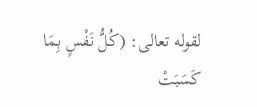لقوله تعالى: (كُلُّ نَفْسٍ بِمَا كَسَبَتْ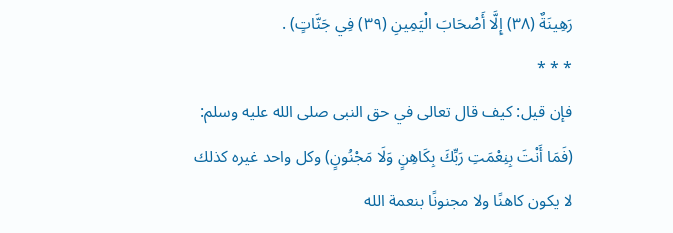رَهِينَةٌ (٣٨) إِلَّا أَصْحَابَ الْيَمِينِ (٣٩) فِي جَنَّاتٍ) .
* * *
فإن قيل: كيف قال تعالى في حق النبى صلى الله عليه وسلم: (فَمَا أَنْتَ بِنِعْمَتِ رَبِّكَ بِكَاهِنٍ وَلَا مَجْنُونٍ) وكل واحد غيره كذلك
لا يكون كاهنًا ولا مجنونًا بنعمة الله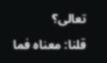تعالى؟
قلنا: معناه فما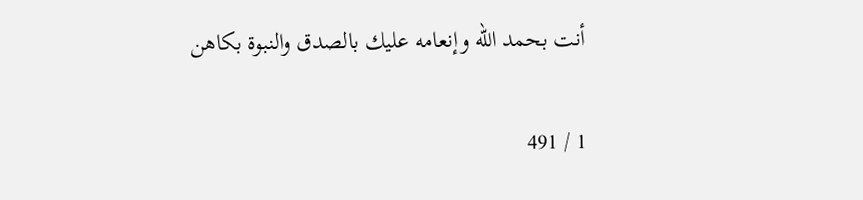أنت بحمد الله وإنعامه عليك بالصدق والنبوة بكاهن

1 / 491